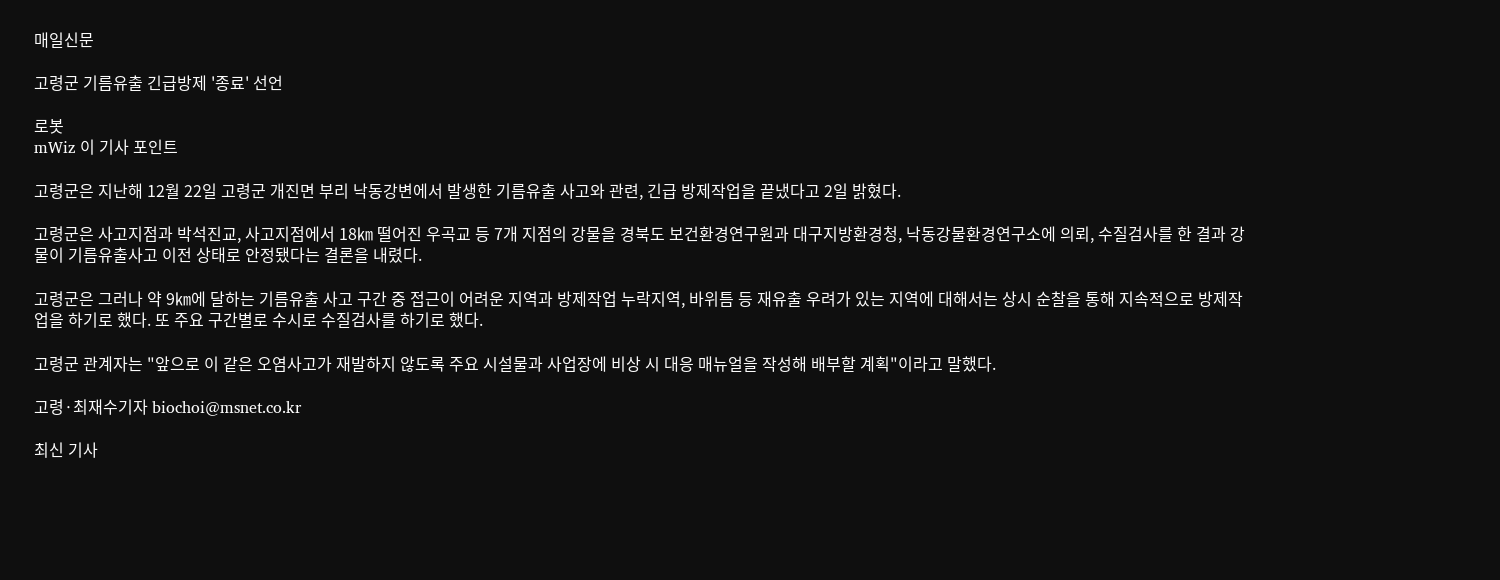매일신문

고령군 기름유출 긴급방제 '종료' 선언

로봇
mWiz 이 기사 포인트

고령군은 지난해 12월 22일 고령군 개진면 부리 낙동강변에서 발생한 기름유출 사고와 관련, 긴급 방제작업을 끝냈다고 2일 밝혔다.

고령군은 사고지점과 박석진교, 사고지점에서 18㎞ 떨어진 우곡교 등 7개 지점의 강물을 경북도 보건환경연구원과 대구지방환경청, 낙동강물환경연구소에 의뢰, 수질검사를 한 결과 강물이 기름유출사고 이전 상태로 안정됐다는 결론을 내렸다.

고령군은 그러나 약 9㎞에 달하는 기름유출 사고 구간 중 접근이 어려운 지역과 방제작업 누락지역, 바위틈 등 재유출 우려가 있는 지역에 대해서는 상시 순찰을 통해 지속적으로 방제작업을 하기로 했다. 또 주요 구간별로 수시로 수질검사를 하기로 했다.

고령군 관계자는 "앞으로 이 같은 오염사고가 재발하지 않도록 주요 시설물과 사업장에 비상 시 대응 매뉴얼을 작성해 배부할 계획"이라고 말했다.

고령·최재수기자 biochoi@msnet.co.kr

최신 기사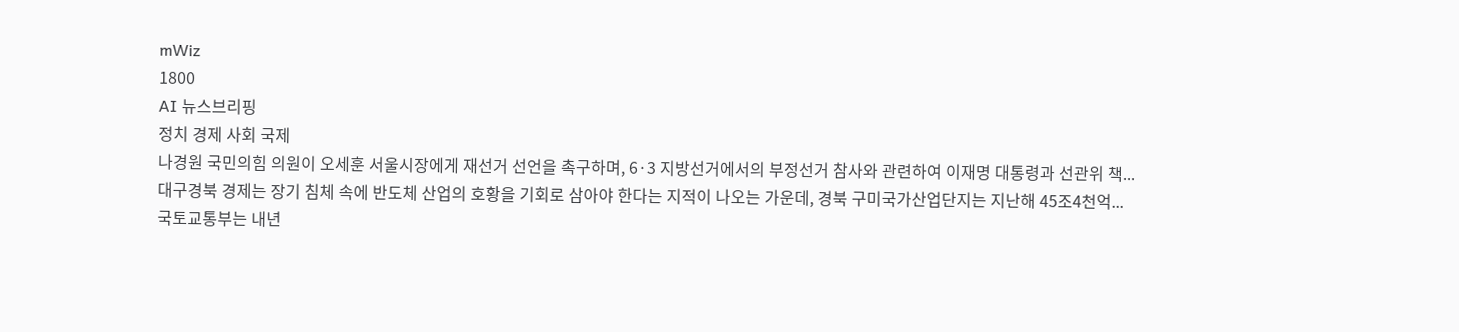mWiz
1800
AI 뉴스브리핑
정치 경제 사회 국제
나경원 국민의힘 의원이 오세훈 서울시장에게 재선거 선언을 촉구하며, 6·3 지방선거에서의 부정선거 참사와 관련하여 이재명 대통령과 선관위 책...
대구경북 경제는 장기 침체 속에 반도체 산업의 호황을 기회로 삼아야 한다는 지적이 나오는 가운데, 경북 구미국가산업단지는 지난해 45조4천억...
국토교통부는 내년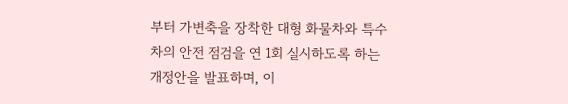부터 가변축을 장착한 대형 화물차와 특수차의 안전 점검을 연 1회 실시하도록 하는 개정안을 발표하며, 이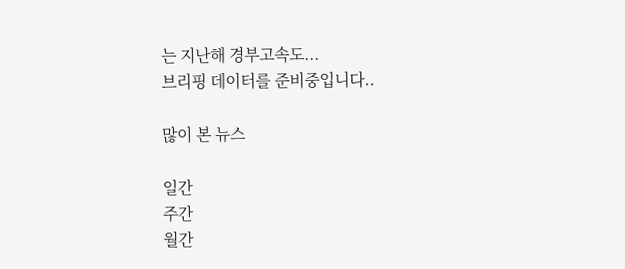는 지난해 경부고속도...
브리핑 데이터를 준비중입니다..

많이 본 뉴스

일간
주간
월간